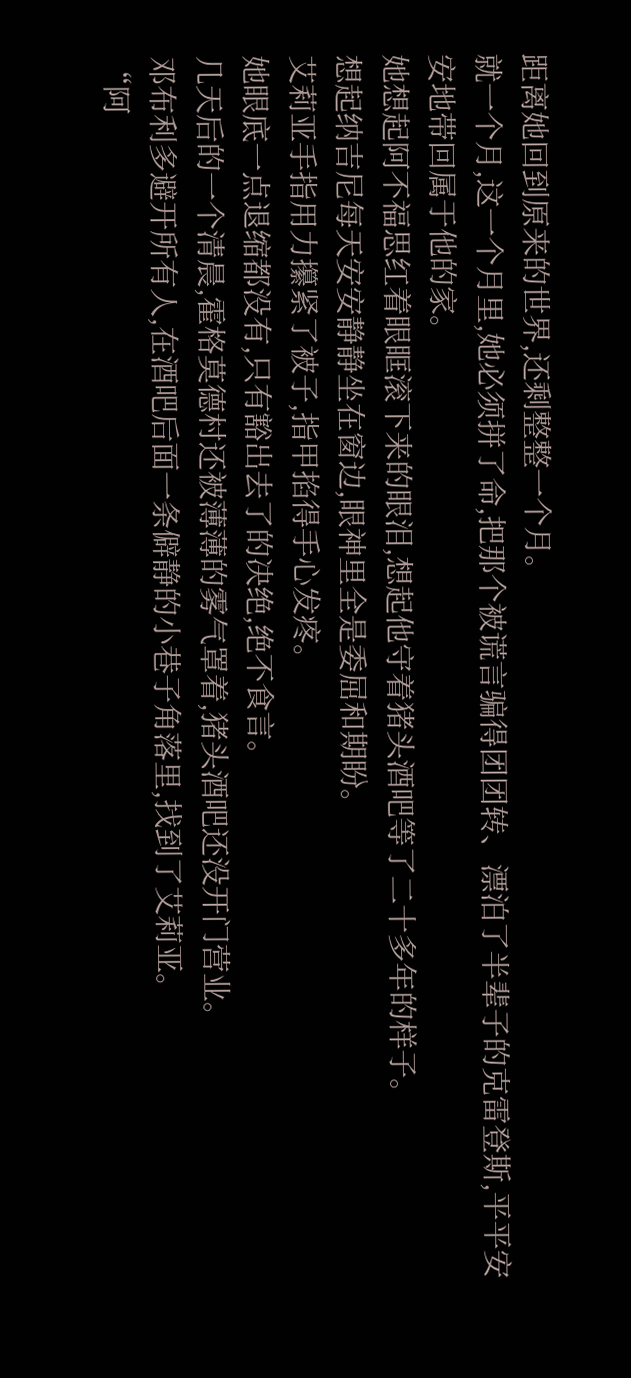距离她回到原来的世界,还剩整整一个月。
就一个月,这一个月里,她必须拼了命,把那个被谎言骗得团团转、漂泊了半辈子的克雷登斯,平平安安地带回属于他的家。
她想起阿不福思红着眼眶滚下来的眼泪,想起他守着猪头酒吧等了二十多年的样子。
想起纳吉尼每天安安静静坐在窗边,眼神里全是委屈和期盼。
艾莉亚手指用力攥紧了被子,指甲掐得手心发疼。
她眼底一点退缩都没有,只有豁出去了的决绝,绝不食言。
几天后的一个清晨,霍格莫德村还被薄薄的雾气罩着,猪头酒吧还没开门营业。
邓布利多避开所有人,在酒吧后面一条僻静的小巷子角落里,找到了艾莉亚。
“阿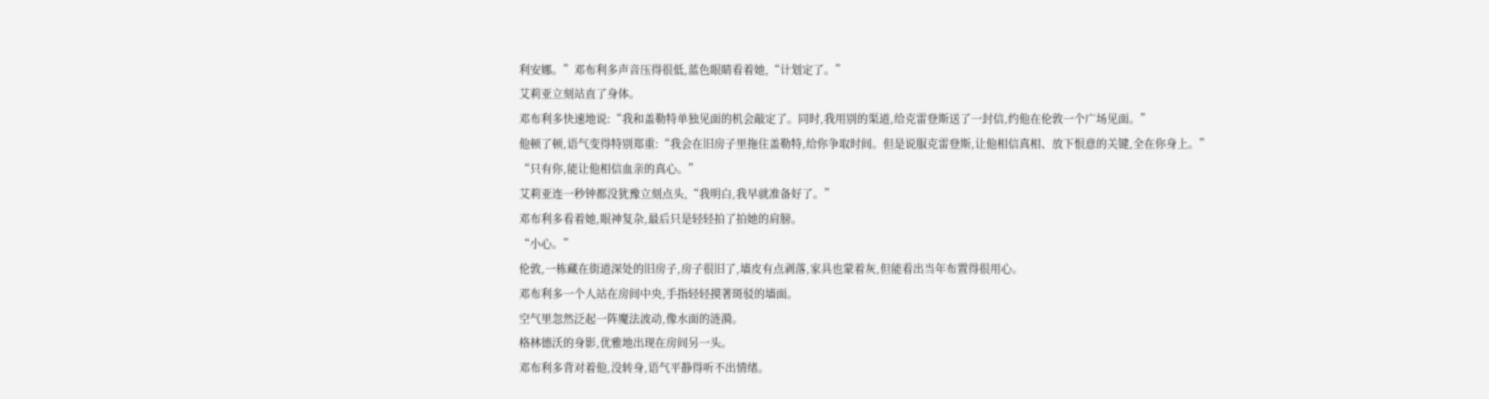利安娜。”邓布利多声音压得很低,蓝色眼睛看着她,“计划定了。”
艾莉亚立刻站直了身体。
邓布利多快速地说:“我和盖勒特单独见面的机会敲定了。同时,我用别的渠道,给克雷登斯送了一封信,约他在伦敦一个广场见面。”
他顿了顿,语气变得特别郑重:“我会在旧房子里拖住盖勒特,给你争取时间。但是说服克雷登斯,让他相信真相、放下恨意的关键,全在你身上。”
“只有你,能让他相信血亲的真心。”
艾莉亚连一秒钟都没犹豫立刻点头,“我明白,我早就准备好了。”
邓布利多看着她,眼神复杂,最后只是轻轻拍了拍她的肩膀。
“小心。”
伦敦,一栋藏在街道深处的旧房子,房子很旧了,墙皮有点剥落,家具也蒙着灰,但能看出当年布置得很用心。
邓布利多一个人站在房间中央,手指轻轻摸著斑驳的墙面。
空气里忽然泛起一阵魔法波动,像水面的涟漪。
格林德沃的身影,优雅地出现在房间另一头。
邓布利多背对着他,没转身,语气平静得听不出情绪。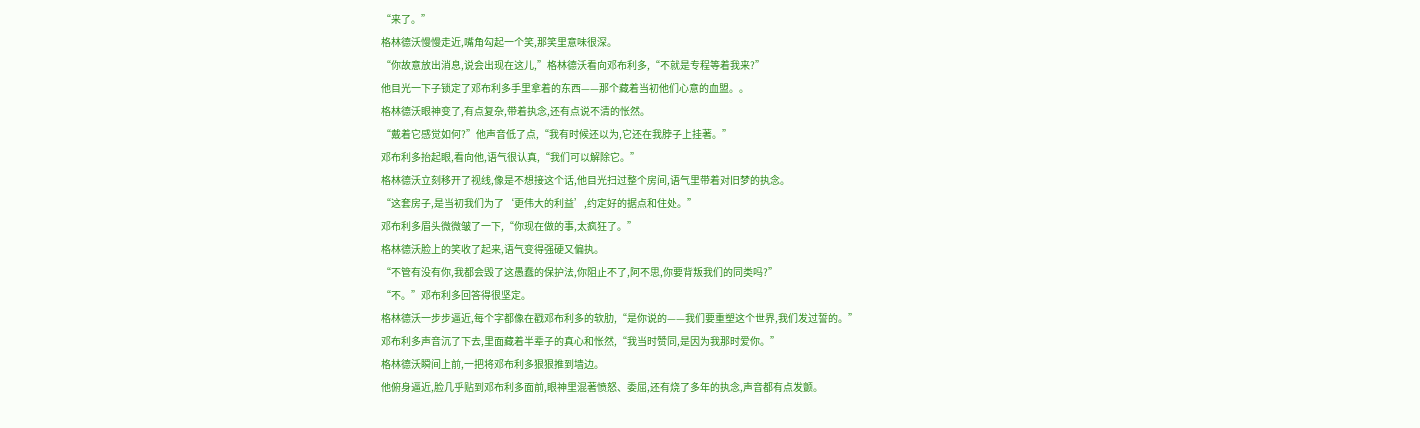“来了。”
格林德沃慢慢走近,嘴角勾起一个笑,那笑里意味很深。
“你故意放出消息,说会出现在这儿,”格林德沃看向邓布利多,“不就是专程等着我来?”
他目光一下子锁定了邓布利多手里拿着的东西——那个藏着当初他们心意的血盟。。
格林德沃眼神变了,有点复杂,带着执念,还有点说不清的怅然。
“戴着它感觉如何?”他声音低了点,“我有时候还以为,它还在我脖子上挂著。”
邓布利多抬起眼,看向他,语气很认真,“我们可以解除它。”
格林德沃立刻移开了视线,像是不想接这个话,他目光扫过整个房间,语气里带着对旧梦的执念。
“这套房子,是当初我们为了‘更伟大的利益’,约定好的据点和住处。”
邓布利多眉头微微皱了一下,“你现在做的事,太疯狂了。”
格林德沃脸上的笑收了起来,语气变得强硬又偏执。
“不管有没有你,我都会毁了这愚蠢的保护法,你阻止不了,阿不思,你要背叛我们的同类吗?”
“不。”邓布利多回答得很坚定。
格林德沃一步步逼近,每个字都像在戳邓布利多的软肋,“是你说的——我们要重塑这个世界,我们发过誓的。”
邓布利多声音沉了下去,里面藏着半辈子的真心和怅然,“我当时赞同,是因为我那时爱你。”
格林德沃瞬间上前,一把将邓布利多狠狠推到墙边。
他俯身逼近,脸几乎贴到邓布利多面前,眼神里混著愤怒、委屈,还有烧了多年的执念,声音都有点发颤。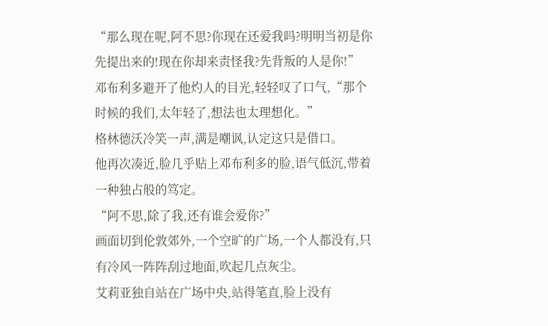“那么现在呢,阿不思?你现在还爱我吗?明明当初是你先提出来的!现在你却来责怪我?先背叛的人是你!”
邓布利多避开了他灼人的目光,轻轻叹了口气,“那个时候的我们,太年轻了,想法也太理想化。”
格林德沃冷笑一声,满是嘲讽,认定这只是借口。
他再次凑近,脸几乎贴上邓布利多的脸,语气低沉,带着一种独占般的笃定。
“阿不思,除了我,还有谁会爱你?”
画面切到伦敦郊外,一个空旷的广场,一个人都没有,只有冷风一阵阵刮过地面,吹起几点灰尘。
艾莉亚独自站在广场中央,站得笔直,脸上没有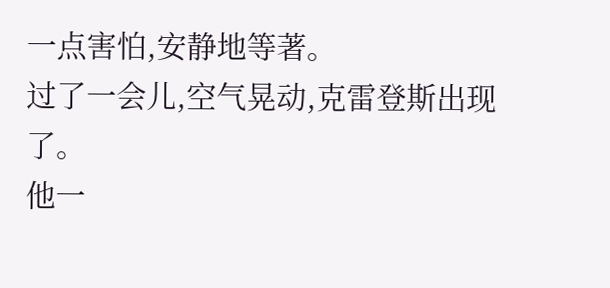一点害怕,安静地等著。
过了一会儿,空气晃动,克雷登斯出现了。
他一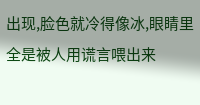出现,脸色就冷得像冰,眼睛里全是被人用谎言喂出来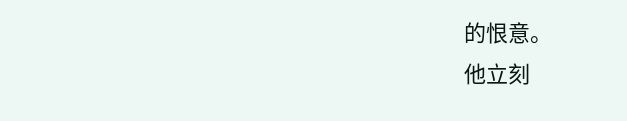的恨意。
他立刻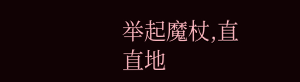举起魔杖,直直地